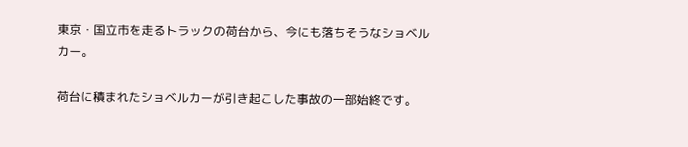東京・国立市を走るトラックの荷台から、今にも落ちそうなショベルカー。

荷台に積まれたショベルカーが引き起こした事故の一部始終です。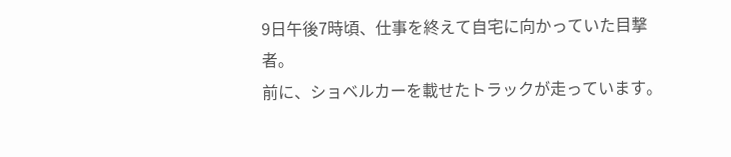9日午後7時頃、仕事を終えて自宅に向かっていた目撃者。
前に、ショベルカーを載せたトラックが走っています。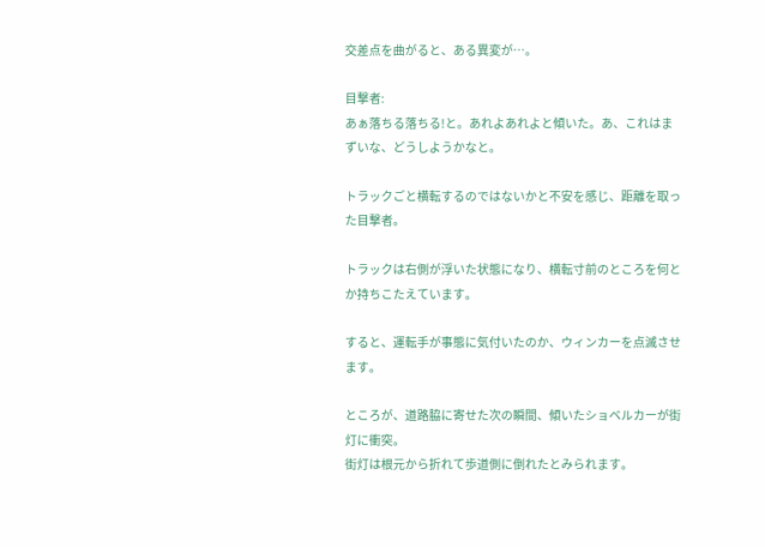交差点を曲がると、ある異変が…。

目撃者:
あぁ落ちる落ちる!と。あれよあれよと傾いた。あ、これはまずいな、どうしようかなと。

トラックごと横転するのではないかと不安を感じ、距離を取った目撃者。

トラックは右側が浮いた状態になり、横転寸前のところを何とか持ちこたえています。

すると、運転手が事態に気付いたのか、ウィンカーを点滅させます。

ところが、道路脇に寄せた次の瞬間、傾いたショベルカーが街灯に衝突。
街灯は根元から折れて歩道側に倒れたとみられます。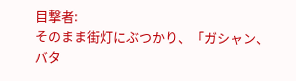目撃者:
そのまま街灯にぶつかり、「ガシャン、バタ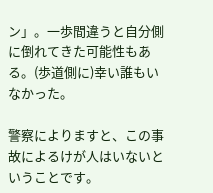ン」。一歩間違うと自分側に倒れてきた可能性もある。(歩道側に)幸い誰もいなかった。

警察によりますと、この事故によるけが人はいないということです。